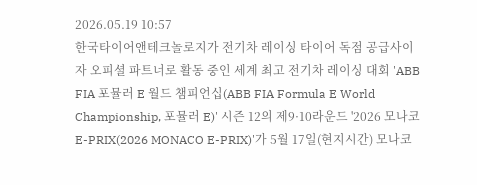2026.05.19 10:57
한국타이어앤테크놀로지가 전기차 레이싱 타이어 독점 공급사이자 오피셜 파트너로 활동 중인 세계 최고 전기차 레이싱 대회 'ABB FIA 포뮬러 E 월드 챔피언십(ABB FIA Formula E World Championship, 포뮬러 E)' 시즌 12의 제9·10라운드 '2026 모나코 E-PRIX(2026 MONACO E-PRIX)'가 5월 17일(현지시간) 모나코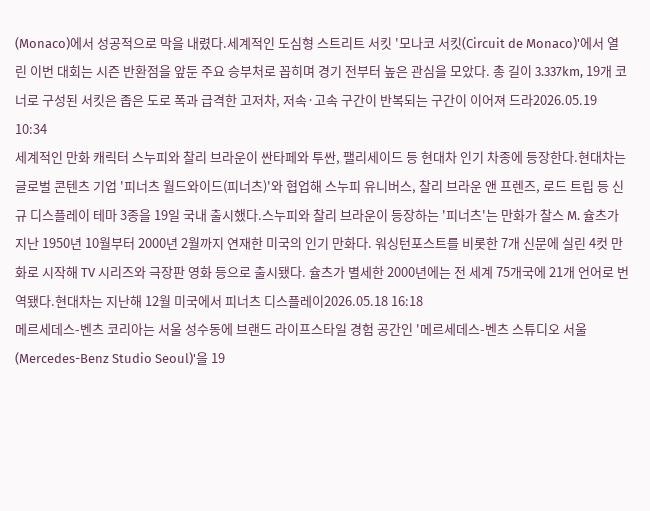(Monaco)에서 성공적으로 막을 내렸다.세계적인 도심형 스트리트 서킷 '모나코 서킷(Circuit de Monaco)'에서 열린 이번 대회는 시즌 반환점을 앞둔 주요 승부처로 꼽히며 경기 전부터 높은 관심을 모았다. 총 길이 3.337km, 19개 코너로 구성된 서킷은 좁은 도로 폭과 급격한 고저차, 저속·고속 구간이 반복되는 구간이 이어져 드라2026.05.19 10:34
세계적인 만화 캐릭터 스누피와 찰리 브라운이 싼타페와 투싼, 팰리세이드 등 현대차 인기 차종에 등장한다.현대차는 글로벌 콘텐츠 기업 '피너츠 월드와이드(피너츠)'와 협업해 스누피 유니버스, 찰리 브라운 앤 프렌즈, 로드 트립 등 신규 디스플레이 테마 3종을 19일 국내 출시했다.스누피와 찰리 브라운이 등장하는 '피너츠'는 만화가 찰스 M. 슐츠가 지난 1950년 10월부터 2000년 2월까지 연재한 미국의 인기 만화다. 워싱턴포스트를 비롯한 7개 신문에 실린 4컷 만화로 시작해 TV 시리즈와 극장판 영화 등으로 출시됐다. 슐츠가 별세한 2000년에는 전 세계 75개국에 21개 언어로 번역됐다.현대차는 지난해 12월 미국에서 피너츠 디스플레이2026.05.18 16:18
메르세데스-벤츠 코리아는 서울 성수동에 브랜드 라이프스타일 경험 공간인 '메르세데스-벤츠 스튜디오 서울(Mercedes-Benz Studio Seoul)'을 19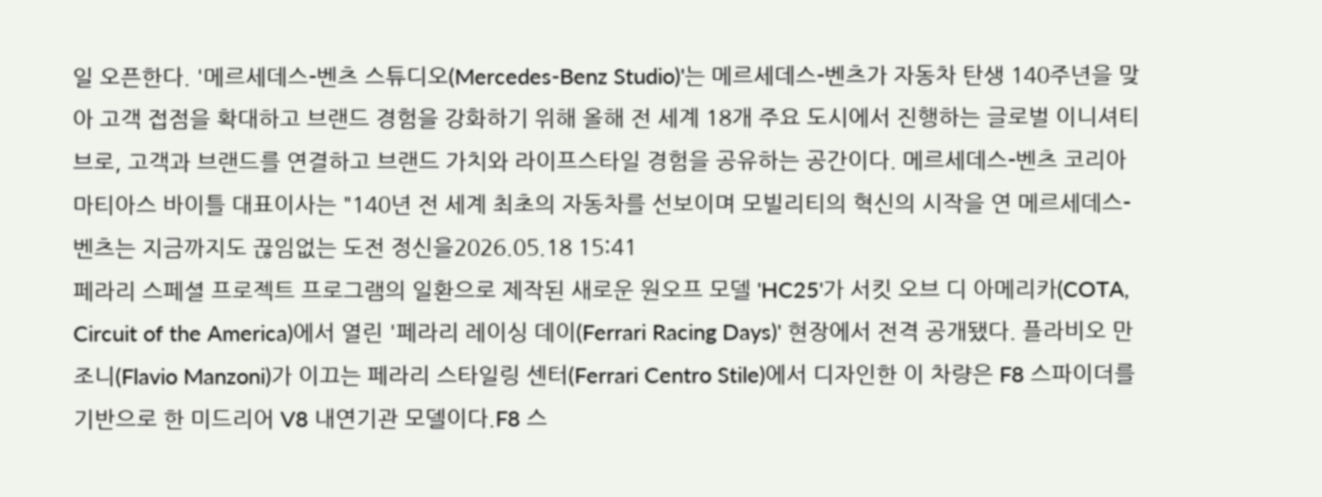일 오픈한다. '메르세데스-벤츠 스튜디오(Mercedes-Benz Studio)'는 메르세데스-벤츠가 자동차 탄생 140주년을 맞아 고객 접점을 확대하고 브랜드 경험을 강화하기 위해 올해 전 세계 18개 주요 도시에서 진행하는 글로벌 이니셔티브로, 고객과 브랜드를 연결하고 브랜드 가치와 라이프스타일 경험을 공유하는 공간이다. 메르세데스-벤츠 코리아 마티아스 바이틀 대표이사는 "140년 전 세계 최초의 자동차를 선보이며 모빌리티의 혁신의 시작을 연 메르세데스-벤츠는 지금까지도 끊임없는 도전 정신을2026.05.18 15:41
페라리 스페셜 프로젝트 프로그램의 일환으로 제작된 새로운 원오프 모델 'HC25'가 서킷 오브 디 아메리카(COTA, Circuit of the America)에서 열린 '페라리 레이싱 데이(Ferrari Racing Days)' 현장에서 전격 공개됐다. 플라비오 만조니(Flavio Manzoni)가 이끄는 페라리 스타일링 센터(Ferrari Centro Stile)에서 디자인한 이 차량은 F8 스파이더를 기반으로 한 미드리어 V8 내연기관 모델이다.F8 스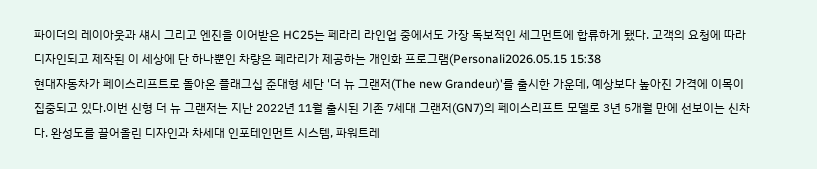파이더의 레이아웃과 섀시 그리고 엔진을 이어받은 HC25는 페라리 라인업 중에서도 가장 독보적인 세그먼트에 합류하게 됐다. 고객의 요청에 따라 디자인되고 제작된 이 세상에 단 하나뿐인 차량은 페라리가 제공하는 개인화 프로그램(Personali2026.05.15 15:38
현대자동차가 페이스리프트로 돌아온 플래그십 준대형 세단 '더 뉴 그랜저(The new Grandeur)'를 출시한 가운데, 예상보다 높아진 가격에 이목이 집중되고 있다.이번 신형 더 뉴 그랜저는 지난 2022년 11월 출시된 기존 7세대 그랜저(GN7)의 페이스리프트 모델로 3년 5개월 만에 선보이는 신차다. 완성도를 끌어올린 디자인과 차세대 인포테인먼트 시스템, 파워트레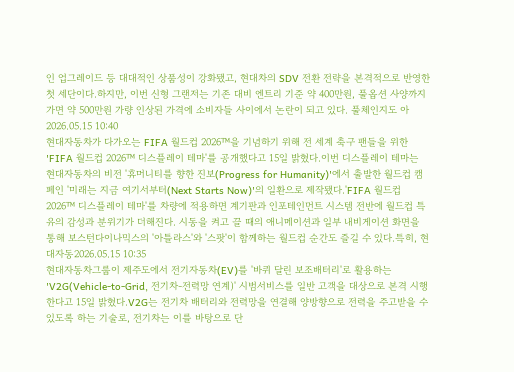인 업그레이드 등 대대적인 상품성이 강화됐고, 현대차의 SDV 전환 전략을 본격적으로 반영한 첫 세단이다.하지만, 이번 신형 그랜저는 기존 대비 엔트리 기준 약 400만원, 풀옵션 사양까지 가면 약 500만원 가량 인상된 가격에 소비자들 사이에서 논란이 되고 있다. 풀체인지도 아2026.05.15 10:40
현대자동차가 다가오는 FIFA 월드컵 2026™을 기념하기 위해 전 세계 축구 팬들을 위한 'FIFA 월드컵 2026™ 디스플레이 테마'를 공개했다고 15일 밝혔다.이번 디스플레이 테마는 현대자동차의 비전 '휴머니티를 향한 진보(Progress for Humanity)'에서 출발한 월드컵 캠페인 '미래는 지금 여기서부터(Next Starts Now)'의 일환으로 제작됐다.'FIFA 월드컵 2026™ 디스플레이 테마'를 차량에 적용하면 계기판과 인포테인먼트 시스템 전반에 월드컵 특유의 감성과 분위기가 더해진다. 시동을 켜고 끌 때의 애니메이션과 일부 내비게이션 화면을 통해 보스턴다이나믹스의 '아틀라스'와 '스팟'이 함께하는 월드컵 순간도 즐길 수 있다.특히, 현대자동2026.05.15 10:35
현대자동차그룹이 제주도에서 전기자동차(EV)를 '바퀴 달린 보조배터리'로 활용하는 'V2G(Vehicle-to-Grid, 전기차-전력망 연계)' 시범서비스를 일반 고객을 대상으로 본격 시행한다고 15일 밝혔다.V2G는 전기차 배터리와 전력망을 연결해 양방향으로 전력을 주고받을 수 있도록 하는 기술로, 전기차는 이를 바탕으로 단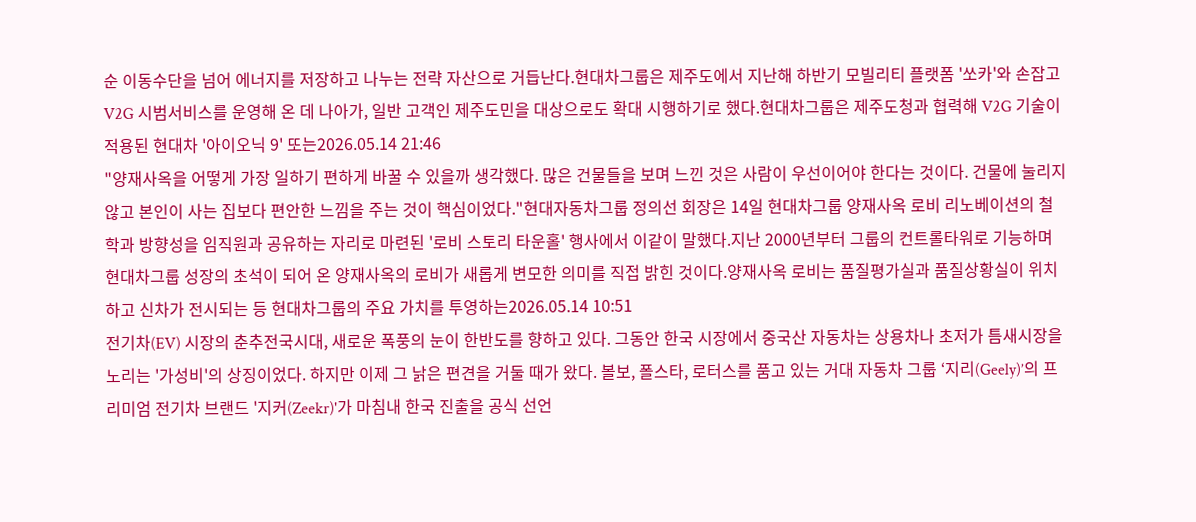순 이동수단을 넘어 에너지를 저장하고 나누는 전략 자산으로 거듭난다.현대차그룹은 제주도에서 지난해 하반기 모빌리티 플랫폼 '쏘카'와 손잡고 V2G 시범서비스를 운영해 온 데 나아가, 일반 고객인 제주도민을 대상으로도 확대 시행하기로 했다.현대차그룹은 제주도청과 협력해 V2G 기술이 적용된 현대차 '아이오닉 9' 또는2026.05.14 21:46
"양재사옥을 어떻게 가장 일하기 편하게 바꿀 수 있을까 생각했다. 많은 건물들을 보며 느낀 것은 사람이 우선이어야 한다는 것이다. 건물에 눌리지 않고 본인이 사는 집보다 편안한 느낌을 주는 것이 핵심이었다."현대자동차그룹 정의선 회장은 14일 현대차그룹 양재사옥 로비 리노베이션의 철학과 방향성을 임직원과 공유하는 자리로 마련된 '로비 스토리 타운홀' 행사에서 이같이 말했다.지난 2000년부터 그룹의 컨트롤타워로 기능하며 현대차그룹 성장의 초석이 되어 온 양재사옥의 로비가 새롭게 변모한 의미를 직접 밝힌 것이다.양재사옥 로비는 품질평가실과 품질상황실이 위치하고 신차가 전시되는 등 현대차그룹의 주요 가치를 투영하는2026.05.14 10:51
전기차(EV) 시장의 춘추전국시대, 새로운 폭풍의 눈이 한반도를 향하고 있다. 그동안 한국 시장에서 중국산 자동차는 상용차나 초저가 틈새시장을 노리는 '가성비'의 상징이었다. 하지만 이제 그 낡은 편견을 거둘 때가 왔다. 볼보, 폴스타, 로터스를 품고 있는 거대 자동차 그룹 ‘지리(Geely)’의 프리미엄 전기차 브랜드 '지커(Zeekr)'가 마침내 한국 진출을 공식 선언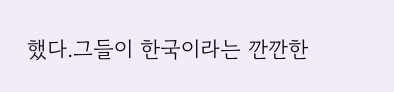했다.그들이 한국이라는 깐깐한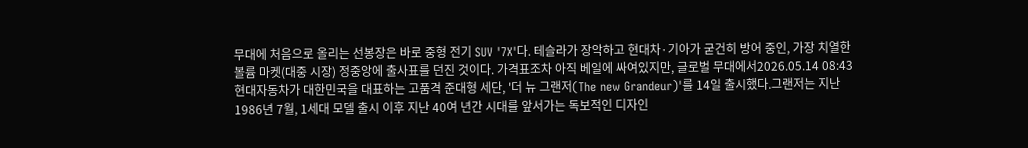무대에 처음으로 올리는 선봉장은 바로 중형 전기 SUV '7X'다. 테슬라가 장악하고 현대차·기아가 굳건히 방어 중인, 가장 치열한 볼륨 마켓(대중 시장) 정중앙에 출사표를 던진 것이다. 가격표조차 아직 베일에 싸여있지만, 글로벌 무대에서2026.05.14 08:43
현대자동차가 대한민국을 대표하는 고품격 준대형 세단, '더 뉴 그랜저(The new Grandeur)'를 14일 출시했다.그랜저는 지난 1986년 7월, 1세대 모델 출시 이후 지난 40여 년간 시대를 앞서가는 독보적인 디자인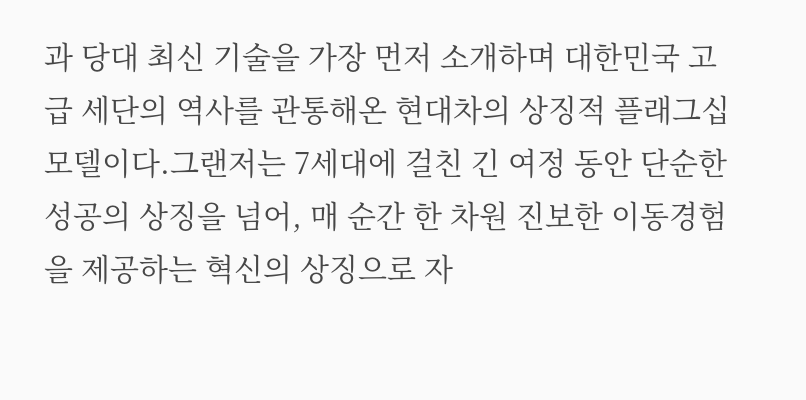과 당대 최신 기술을 가장 먼저 소개하며 대한민국 고급 세단의 역사를 관통해온 현대차의 상징적 플래그십 모델이다.그랜저는 7세대에 걸친 긴 여정 동안 단순한 성공의 상징을 넘어, 매 순간 한 차원 진보한 이동경험을 제공하는 혁신의 상징으로 자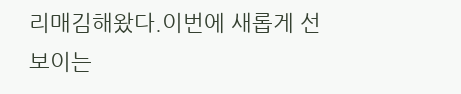리매김해왔다.이번에 새롭게 선보이는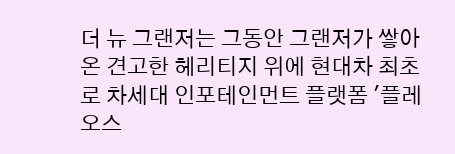더 뉴 그랜저는 그동안 그랜저가 쌓아온 견고한 헤리티지 위에 현대차 최초로 차세대 인포테인먼트 플랫폼 '플레오스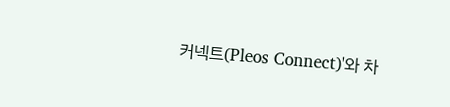커넥트(Pleos Connect)'와 차